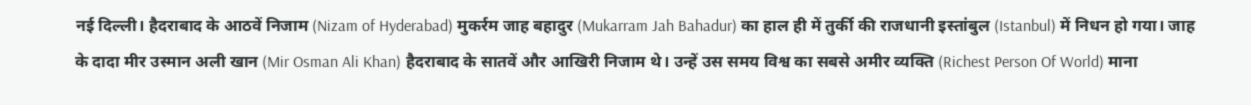नई दिल्ली। हैदराबाद के आठवें निजाम (Nizam of Hyderabad) मुकर्रम जाह बहादुर (Mukarram Jah Bahadur) का हाल ही में तुर्की की राजधानी इस्तांबुल (Istanbul) में निधन हो गया। जाह के दादा मीर उस्मान अली खान (Mir Osman Ali Khan) हैदराबाद के सातवें और आखिरी निजाम थे। उन्हें उस समय विश्व का सबसे अमीर व्यक्ति (Richest Person Of World) माना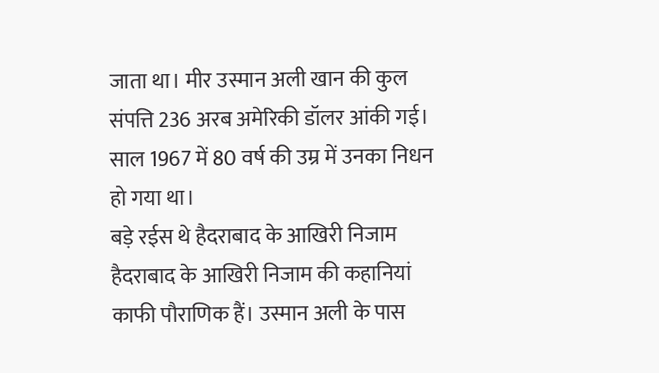जाता था। मीर उस्मान अली खान की कुल संपत्ति 236 अरब अमेरिकी डॉलर आंकी गई। साल 1967 में 80 वर्ष की उम्र में उनका निधन हो गया था।
बड़े रईस थे हैदराबाद के आखिरी निजाम
हैदराबाद के आखिरी निजाम की कहानियां काफी पौराणिक हैं। उस्मान अली के पास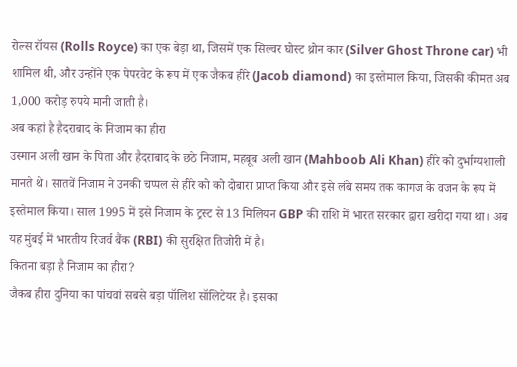रोल्स रॉयस (Rolls Royce) का एक बेड़ा था, जिसमें एक सिल्वर घोस्ट थ्रोन कार (Silver Ghost Throne car) भी शामिल थी, और उन्होंने एक पेपरवेट के रूप में एक जैकब हीरे (Jacob diamond) का इस्तेमाल किया, जिसकी कीमत अब 1,000 करोड़ रुपये मानी जाती है।
अब कहां है हैदराबाद के निजाम का हीरा
उस्मान अली खान के पिता और हैदराबाद के छठे निजाम, महबूब अली खान (Mahboob Ali Khan) हीरे को दुर्भाग्यशाली मानते थे। सातवें निजाम ने उनकी चप्पल से हीरे को को दोबारा प्राप्त किया और इसे लंबे समय तक कागज के वजन के रूप में इस्तेमाल किया। साल 1995 में इसे निजाम के ट्रस्ट से 13 मिलियन GBP की राशि में भारत सरकार द्वारा खरीदा गया था। अब यह मुंबई में भारतीय रिजर्व बैंक (RBI) की सुरक्षित तिजोरी में है।
कितना बड़ा है निजाम का हीरा?
जैकब हीरा दुनिया का पांचवां सबसे बड़ा पॉलिश सॉलिटेयर है। इसका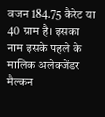वजन 184.75 कैरेट या 40 ग्राम है। इसका नाम इसके पहले के मालिक अलेक्जेंडर मैल्कन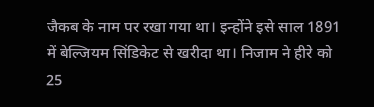जैकब के नाम पर रखा गया था। इन्होंने इसे साल 1891 में बेल्जियम सिंडिकेट से खरीदा था। निजाम ने हीरे को 25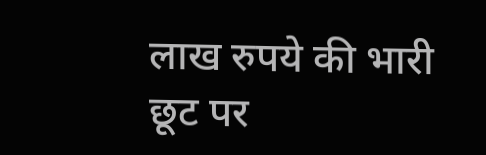लाख रुपये की भारी छूट पर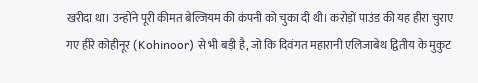खरीदा था। उन्होंने पूरी कीमत बेल्जियम की कंपनी को चुका दी थी। करोड़ों पाउंड की यह हीरा चुराए गए हीरे कोहीनूर (Kohinoor) से भी बड़ी है, जो कि दिवंगत महारानी एलिजाबेथ द्वितीय के मुकुट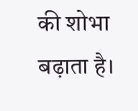की शोभा बढ़ाता है।